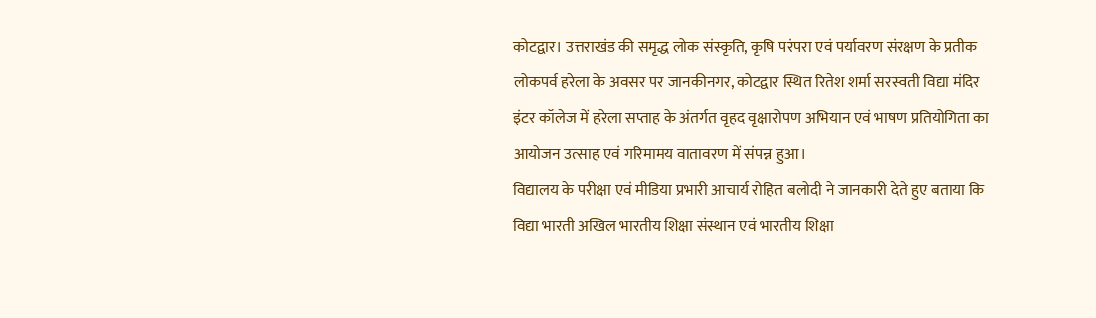कोटद्वार। उत्तराखंड की समृद्ध लोक संस्कृति, कृषि परंपरा एवं पर्यावरण संरक्षण के प्रतीक लोकपर्व हरेला के अवसर पर जानकीनगर, कोटद्वार स्थित रितेश शर्मा सरस्वती विद्या मंदिर इंटर कॉलेज में हरेला सप्ताह के अंतर्गत वृहद वृक्षारोपण अभियान एवं भाषण प्रतियोगिता का आयोजन उत्साह एवं गरिमामय वातावरण में संपन्न हुआ।
विद्यालय के परीक्षा एवं मीडिया प्रभारी आचार्य रोहित बलोदी ने जानकारी देते हुए बताया कि विद्या भारती अखिल भारतीय शिक्षा संस्थान एवं भारतीय शिक्षा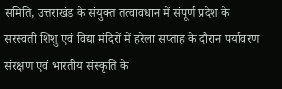समिति, उत्तराखंड के संयुक्त तत्वावधान में संपूर्ण प्रदेश के सरस्वती शिशु एवं विद्या मंदिरों में हरेला सप्ताह के दौरान पर्यावरण संरक्षण एवं भारतीय संस्कृति के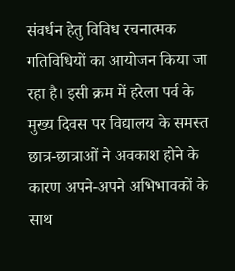संवर्धन हेतु विविध रचनात्मक गतिविधियों का आयोजन किया जा रहा है। इसी क्रम में हरेला पर्व के मुख्य दिवस पर विद्यालय के समस्त छात्र-छात्राओं ने अवकाश होने के कारण अपने-अपने अभिभावकों के साथ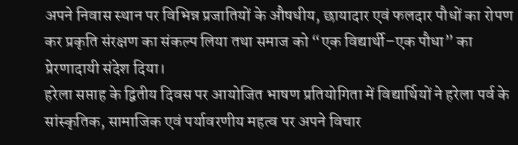अपने निवास स्थान पर विभिन्न प्रजातियों के औषधीय, छायादार एवं फलदार पौधों का रोपण कर प्रकृति संरक्षण का संकल्प लिया तथा समाज को “एक विद्यार्थी–एक पौधा” का प्रेरणादायी संदेश दिया।
हरेला सप्ताह के द्वितीय दिवस पर आयोजित भाषण प्रतियोगिता में विद्यार्थियों ने हरेला पर्व के सांस्कृतिक, सामाजिक एवं पर्यावरणीय महत्व पर अपने विचार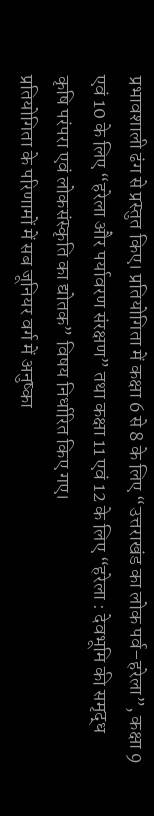प्रभावशाली ढंग से प्रस्तुत किए। प्रतियोगिता में कक्षा 6 से 8 के लिए “उत्तराखंड का लोक पर्व–हरेला”, कक्षा 9 एवं 10 के लिए “हरेला और पर्यावरण संरक्षण” तथा कक्षा 11 एवं 12 के लिए “हरेला : देवभूमि की समृद्ध कृषि परंपरा एवं लोकसंस्कृति का द्योतक” विषय निर्धारित किए गए।
प्रतियोगिता के परिणामों में सब जूनियर वर्ग में अनुष्का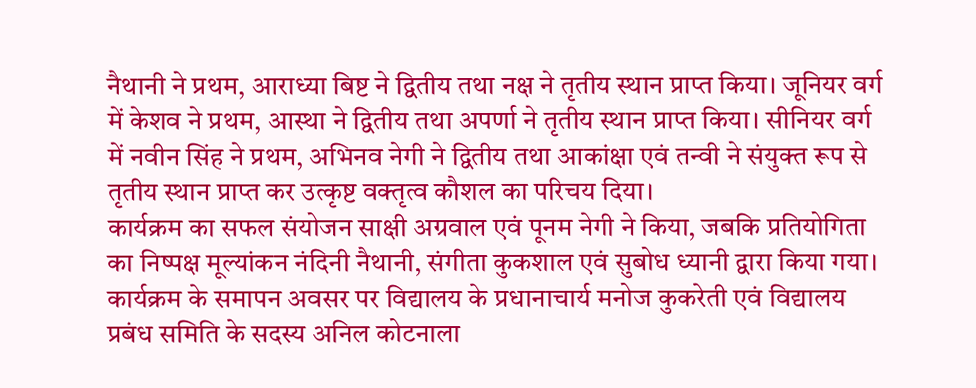नैथानी ने प्रथम, आराध्या बिष्ट ने द्वितीय तथा नक्ष ने तृतीय स्थान प्राप्त किया। जूनियर वर्ग में केशव ने प्रथम, आस्था ने द्वितीय तथा अपर्णा ने तृतीय स्थान प्राप्त किया। सीनियर वर्ग में नवीन सिंह ने प्रथम, अभिनव नेगी ने द्वितीय तथा आकांक्षा एवं तन्वी ने संयुक्त रूप से तृतीय स्थान प्राप्त कर उत्कृष्ट वक्तृत्व कौशल का परिचय दिया।
कार्यक्रम का सफल संयोजन साक्षी अग्रवाल एवं पूनम नेगी ने किया, जबकि प्रतियोगिता का निष्पक्ष मूल्यांकन नंदिनी नैथानी, संगीता कुकशाल एवं सुबोध ध्यानी द्वारा किया गया।
कार्यक्रम के समापन अवसर पर विद्यालय के प्रधानाचार्य मनोज कुकरेती एवं विद्यालय प्रबंध समिति के सदस्य अनिल कोटनाला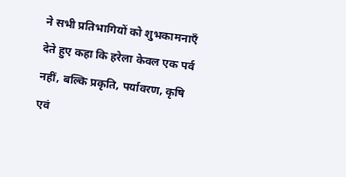ने सभी प्रतिभागियों को शुभकामनाएँ देते हुए कहा कि हरेला केवल एक पर्व नहीं, बल्कि प्रकृति, पर्यावरण, कृषि एवं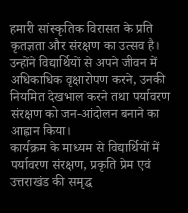हमारी सांस्कृतिक विरासत के प्रति कृतज्ञता और संरक्षण का उत्सव है। उन्होंने विद्यार्थियों से अपने जीवन में अधिकाधिक वृक्षारोपण करने, उनकी नियमित देखभाल करने तथा पर्यावरण संरक्षण को जन-आंदोलन बनाने का आह्वान किया।
कार्यक्रम के माध्यम से विद्यार्थियों में पर्यावरण संरक्षण, प्रकृति प्रेम एवं उत्तराखंड की समृद्ध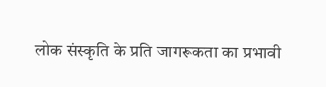लोक संस्कृति के प्रति जागरूकता का प्रभावी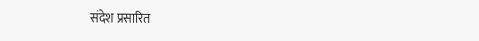संदेश प्रसारित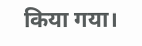किया गया।